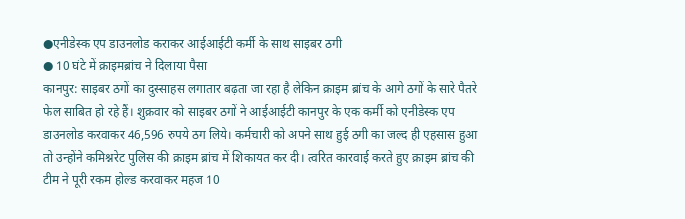●एनीडेस्क एप डाउनलोड कराकर आईआईटी कर्मी के साथ साइबर ठगी
● 10 घंटे में क्राइमब्रांच ने दिलाया पैसा
कानपुर: साइबर ठगों का दुस्साहस लगातार बढ़ता जा रहा है लेकिन क्राइम ब्रांच के आगे ठगों के सारे पैतरे फेल साबित हो रहे हैं। शुक्रवार को साइबर ठगों ने आईआईटी कानपुर के एक कर्मी को एनीडेस्क एप डाउनलोड करवाकर 46,596 रुपये ठग लिये। कर्मचारी को अपने साथ हुई ठगी का जल्द ही एहसास हुआ तो उन्होंने कमिश्नरेट पुलिस की क्राइम ब्रांच में शिकायत कर दी। त्वरित कारवाई करते हुए क्राइम ब्रांच की टीम ने पूरी रकम होल्ड करवाकर महज 10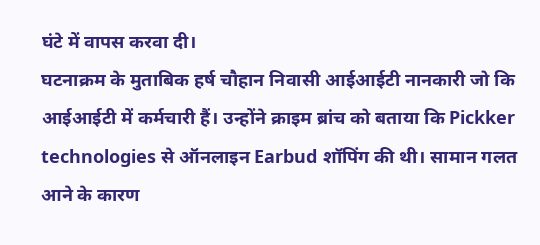घंटे में वापस करवा दी।
घटनाक्रम के मुताबिक हर्ष चौहान निवासी आईआईटी नानकारी जो कि आईआईटी में कर्मचारी हैं। उन्होंने क्राइम ब्रांच को बताया कि Pickker technologies से ऑनलाइन Earbud शॉपिंग की थी। सामान गलत आने के कारण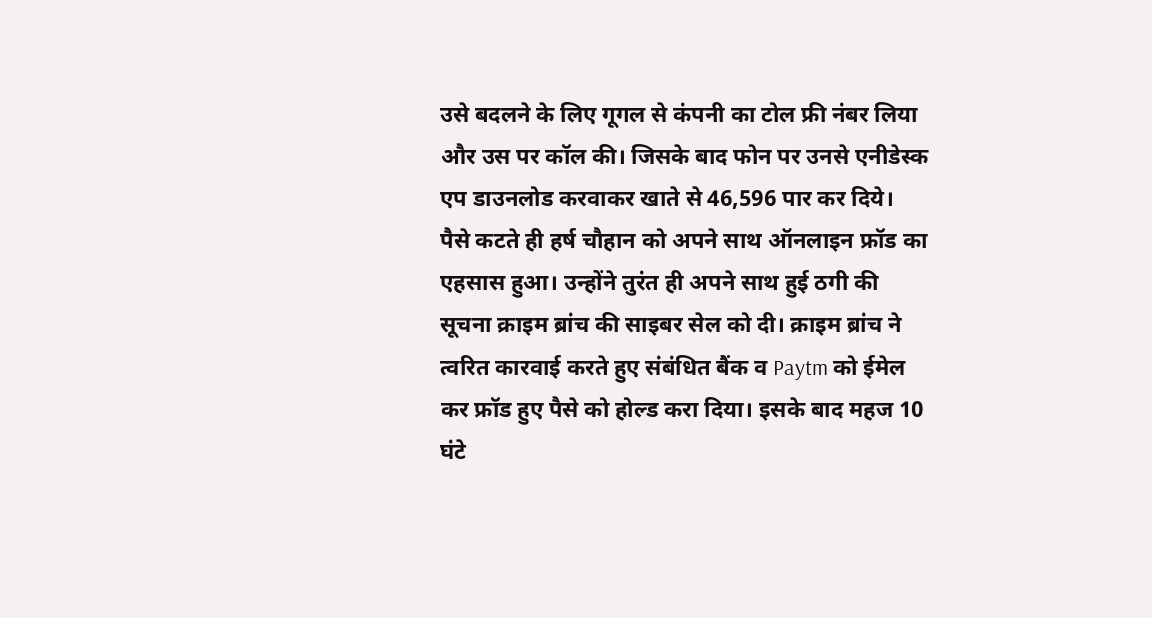उसे बदलने के लिए गूगल से कंपनी का टोल फ्री नंबर लिया और उस पर कॉल की। जिसके बाद फोन पर उनसे एनीडेस्क एप डाउनलोड करवाकर खाते से 46,596 पार कर दिये।
पैसे कटते ही हर्ष चौहान को अपने साथ ऑनलाइन फ्रॉड का एहसास हुआ। उन्होंने तुरंत ही अपने साथ हुई ठगी की सूचना क्राइम ब्रांच की साइबर सेल को दी। क्राइम ब्रांच ने त्वरित कारवाई करते हुए संबंधित बैंक व Paytm को ईमेल कर फ्रॉड हुए पैसे को होल्ड करा दिया। इसके बाद महज 10 घंटे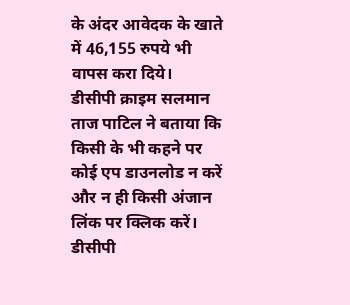के अंदर आवेदक के खाते में 46,155 रुपये भी वापस करा दिये।
डीसीपी क्राइम सलमान ताज पाटिल ने बताया कि किसी के भी कहने पर कोई एप डाउनलोड न करें और न ही किसी अंजान लिंक पर क्लिक करें। डीसीपी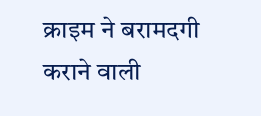क्राइम ने बरामदगी कराने वाली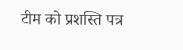टीम को प्रशस्ति पत्र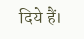दिये हैं।